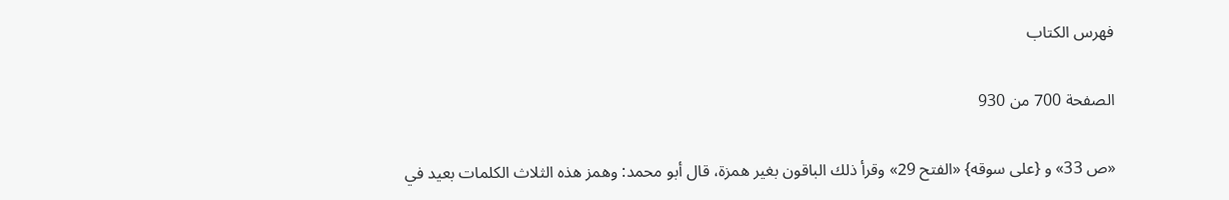فهرس الكتاب

الصفحة 700 من 930

«ص 33» و {على سوقه} «الفتح 29» وقرأ ذلك الباقون بغير همزة، قال أبو محمد: وهمز هذه الثلاث الكلمات بعيد في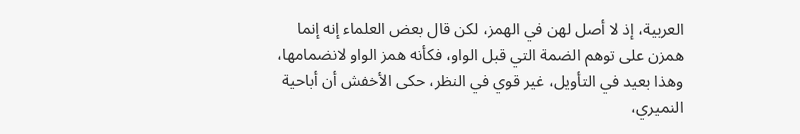العربية، إذ لا أصل لهن في الهمز، لكن قال بعض العلماء إنه إنما همزن على توهم الضمة التي قبل الواو، فكأنه همز الواو لانضمامها، وهذا بعيد في التأويل، غير قوي في النظر، حكى الأخفش أن أباحية النميري،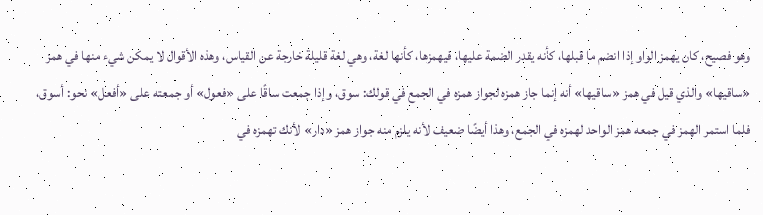وهو فصيح، كان يهمز الواو إذا انضم ما قبلها، كأنه يقدر الضمة عليها، فيهمزها، كأنها لغة، وهي لغة قليلة خارجة عن القياس، وهذه الأقوال لا يمكن شيء منها في همز «ساقيها» والذي قيل في همز «ساقيها» أنه إنما جاز همزه لجواز همزه في الجمع في قولك: سوق، وإذا جمعت ساقًا على «فعول» أو جمعته على «أفعل» نحو: أسوق، فلما استمر الهمز في جمعه همز الواحد لهمزه في الجمع، وهذا أيضًا ضعيف لأنه يلزم منه جواز همز «دار» لأنك تهمزه في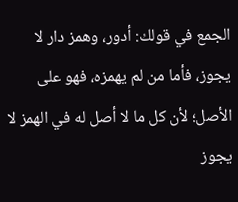الجمع في قولك: أدور، وهمز دار لا يجوز، فأما من لم يهمزه، فهو على الأصل؛ لأن كل ما لا أصل له في الهمز لا يجوز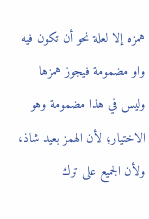همزه إلا لعلة نحو أن تكون فيه واو مضمومة فيجوز همزها وليس في هذا مضمومة وهو الاختيار؛ لأن الهمز بعيد شاذ، ولأن الجميع على ترك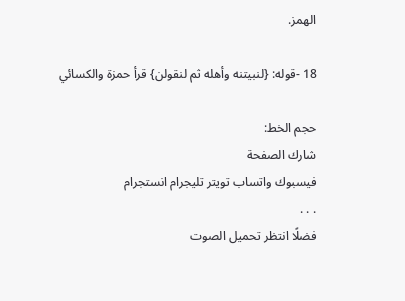الهمز.

18 -قوله: {لنبيتنه وأهله ثم لنقولن} قرأ حمزة والكسائي

حجم الخط:
شارك الصفحة
فيسبوك واتساب تويتر تليجرام انستجرام
. . .
فضلًا انتظر تحميل الصوت